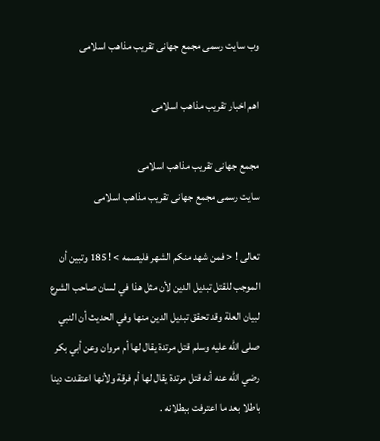وب سایت رسمی مجمع جهانى تقريب مذاهب اسلامى

اهم اخبار تقریب مذاهب اسلامی

مجمع جهانى تقريب مذاهب اسلامى
سایت رسمی مجمع جهانى تقريب مذاهب اسلامى

تعالى ! < فمن شهد منكم الشهر فليصمه > ! 185 وتبين أن الموجب للقتل تبديل الدين لأن مثل هذا في لسان صاحب الشرع لبيان العلة وقد تحقق تبديل الدين منها وفي الحديث أن النبي صلى الله عليه وسلم قتل مرتدة يقال لها أم مروان وعن أبي بكر رضي الله عنه أنه قتل مرتدة يقال لها أم فرقة ولأنها اعتقدت دينا باطلا بعد ما اعترفت ببطلانه .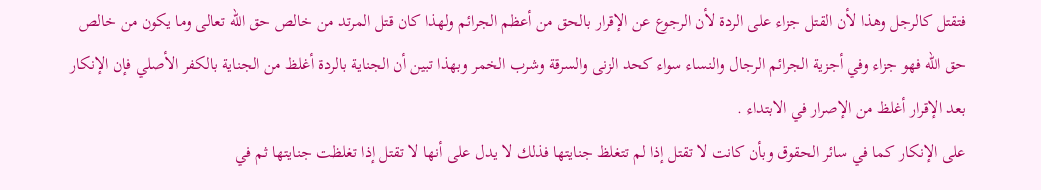فتقتل كالرجل وهذا لأن القتل جزاء على الردة لأن الرجوع عن الإقرار بالحق من أعظم الجرائم ولهذا كان قتل المرتد من خالص حق الله تعالى وما يكون من خالص حق الله فهو جزاء وفي أجزية الجرائم الرجال والنساء سواء كحد الزنى والسرقة وشرب الخمر وبهذا تبين أن الجناية بالردة أغلظ من الجناية بالكفر الأصلي فإن الإنكار بعد الإقرار أغلظ من الإصرار في الابتداء .
على الإنكار كما في سائر الحقوق وبأن كانت لا تقتل إذا لم تتغلظ جنايتها فذلك لا يدل على أنها لا تقتل إذا تغلظت جنايتها ثم في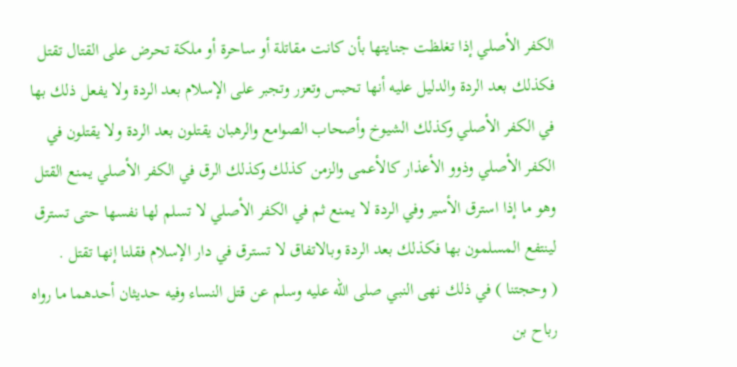الكفر الأصلي إذا تغلظت جنايتها بأن كانت مقاتلة أو ساحرة أو ملكة تحرض على القتال تقتل فكذلك بعد الردة والدليل عليه أنها تحبس وتعزر وتجبر على الإسلام بعد الردة ولا يفعل ذلك بها في الكفر الأصلي وكذلك الشيوخ وأصحاب الصوامع والرهبان يقتلون بعد الردة ولا يقتلون في الكفر الأصلي وذوو الأعذار كالأعمى والزمن كذلك وكذلك الرق في الكفر الأصلي يمنع القتل وهو ما إذا استرق الأسير وفي الردة لا يمنع ثم في الكفر الأصلي لا تسلم لها نفسها حتى تسترق لينتفع المسلمون بها فكذلك بعد الردة وبالاتفاق لا تسترق في دار الإسلام فقلنا إنها تقتل .
( وحجتنا ) في ذلك نهى النبي صلى الله عليه وسلم عن قتل النساء وفيه حديثان أحدهما ما رواه رباح بن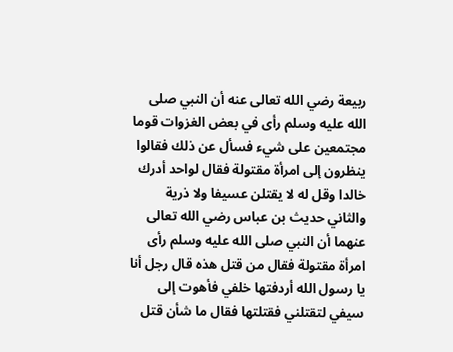ربيعة رضي الله تعالى عنه أن النبي صلى الله عليه وسلم رأى في بعض الغزوات قوما مجتمعين على شيء فسأل عن ذلك فقالوا ينظرون إلى امرأة مقتولة فقال لواحد أدرك خالدا وقل له لا يقتلن عسيفا ولا ذرية والثاني حديث بن عباس رضي الله تعالى عنهما أن النبي صلى الله عليه وسلم رأى امرأة مقتولة فقال من قتل هذه قال رجل أنا يا رسول الله أردفتها خلفي فأهوت إلى سيفي لتقتلني فقتلتها فقال ما شأن قتل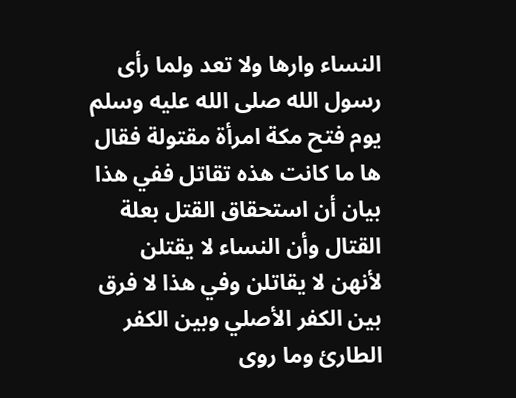النساء وارها ولا تعد ولما رأى رسول الله صلى الله عليه وسلم يوم فتح مكة امرأة مقتولة فقال ها ما كانت هذه تقاتل ففي هذا بيان أن استحقاق القتل بعلة القتال وأن النساء لا يقتلن لأنهن لا يقاتلن وفي هذا لا فرق بين الكفر الأصلي وبين الكفر الطارئ وما روى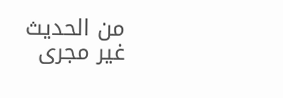من الحديث غير مجرى